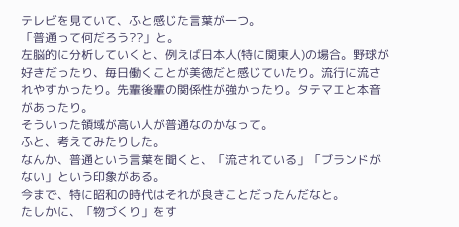テレビを見ていて、ふと感じた言葉が一つ。
「普通って何だろう??」と。
左脳的に分析していくと、例えば日本人(特に関東人)の場合。野球が好きだったり、毎日働くことが美徳だと感じていたり。流行に流されやすかったり。先輩後輩の関係性が強かったり。タテマエと本音があったり。
そういった領域が高い人が普通なのかなって。
ふと、考えてみたりした。
なんか、普通という言葉を聞くと、「流されている」「ブランドがない」という印象がある。
今まで、特に昭和の時代はそれが良きことだったんだなと。
たしかに、「物づくり」をす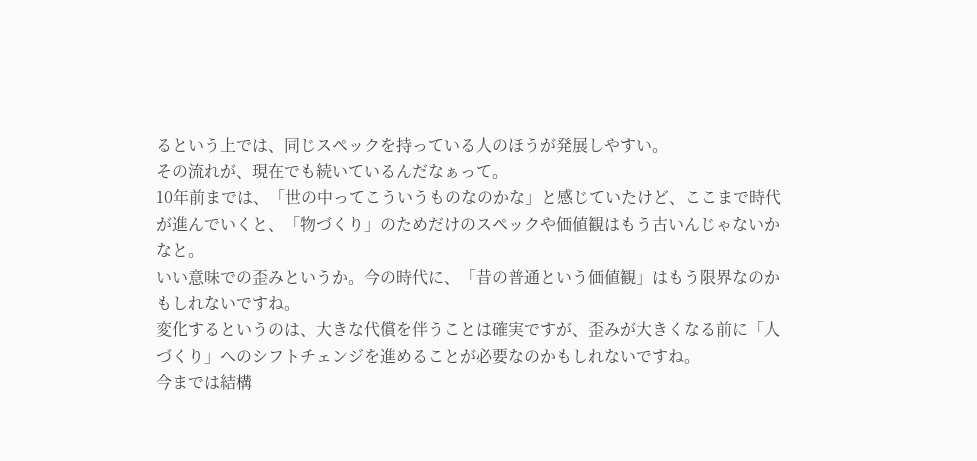るという上では、同じスペックを持っている人のほうが発展しやすい。
その流れが、現在でも続いているんだなぁって。
10年前までは、「世の中ってこういうものなのかな」と感じていたけど、ここまで時代が進んでいくと、「物づくり」のためだけのスペックや価値観はもう古いんじゃないかなと。
いい意味での歪みというか。今の時代に、「昔の普通という価値観」はもう限界なのかもしれないですね。
変化するというのは、大きな代償を伴うことは確実ですが、歪みが大きくなる前に「人づくり」へのシフトチェンジを進めることが必要なのかもしれないですね。
今までは結構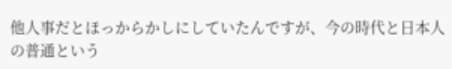他人事だとほっからかしにしていたんですが、今の時代と日本人の普通という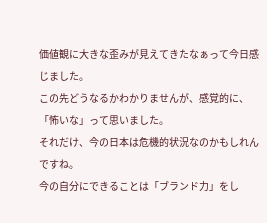価値観に大きな歪みが見えてきたなぁって今日感じました。
この先どうなるかわかりませんが、感覚的に、「怖いな」って思いました。
それだけ、今の日本は危機的状況なのかもしれんですね。
今の自分にできることは「ブランド力」をし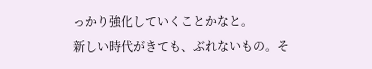っかり強化していくことかなと。
新しい時代がきても、ぶれないもの。そ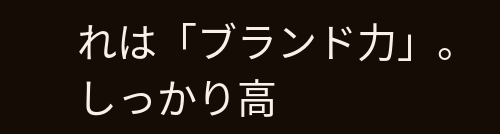れは「ブランド力」。
しっかり高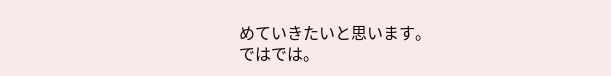めていきたいと思います。
ではでは。